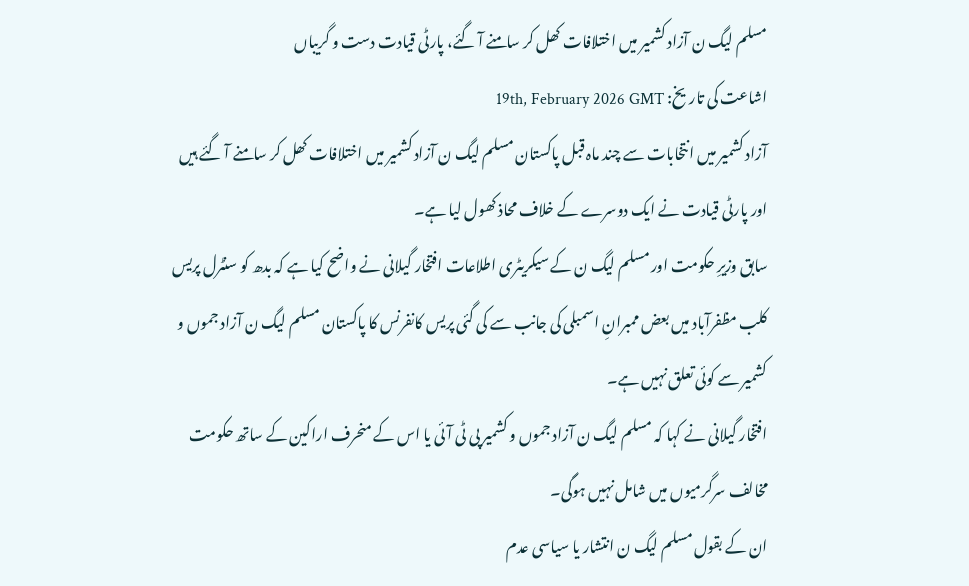مسلم لیگ ن آزاد کشمیر میں اختلافات کھل کر سامنے آ گئے، پارٹی قیادت دست و گریباں
اشاعت کی تاریخ: 19th, February 2026 GMT
آزاد کشمیر میں انتخابات سے چند ماہ قبل پاکستان مسلم لیگ ن آزاد کشمیر میں اختلافات کھل کر سامنے آ گئے ہیں اور پارٹی قیادت نے ایک دوسرے کے خلاف محاذ کھول لیا ہے۔
سابق وزیرِ حکومت اور مسلم لیگ ن کے سیکریٹری اطلاعات افتخار گیلانی نے واضح کیا ہے کہ بدھ کو سنٹرل پریس کلب مظفرآباد میں بعض ممبرانِ اسمبلی کی جانب سے کی گئی پریس کانفرنس کا پاکستان مسلم لیگ ن آزاد جموں و کشمیر سے کوئی تعلق نہیں ہے۔
افتخار گیلانی نے کہا کہ مسلم لیگ ن آزاد جموں و کشمیر پی ٹی آئی یا اس کے منحرف اراکین کے ساتھ حکومت مخالف سرگرمیوں میں شامل نہیں ہوگی۔
ان کے بقول مسلم لیگ ن انتشار یا سیاسی عدم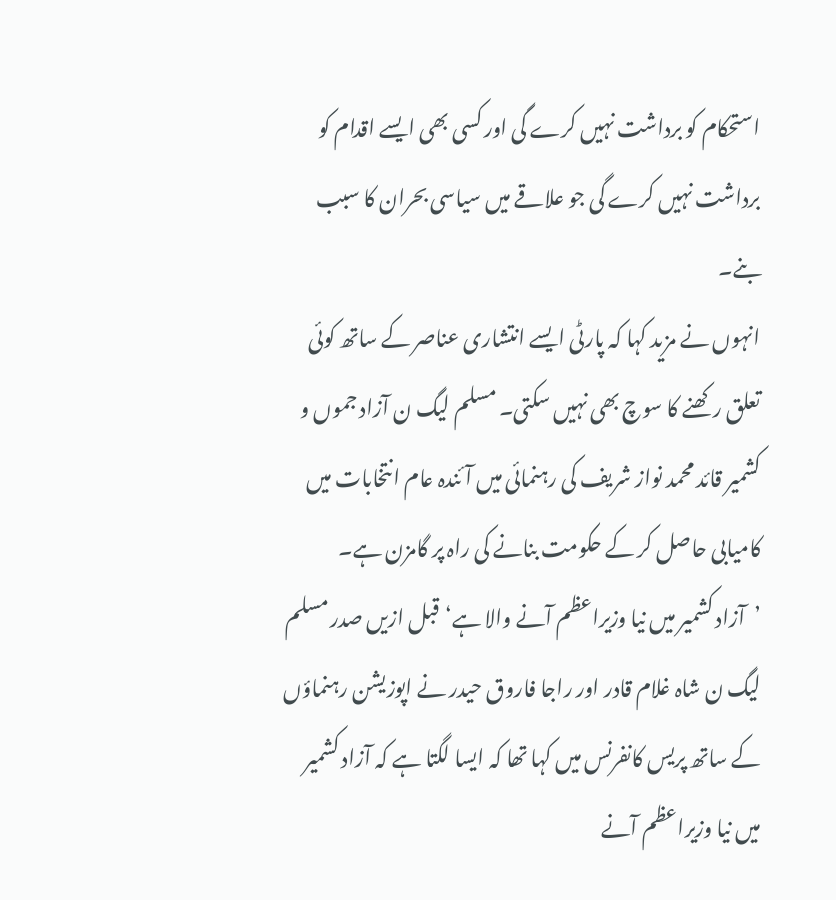استحکام کو برداشت نہیں کرے گی اور کسی بھی ایسے اقدام کو برداشت نہیں کرے گی جو علاقے میں سیاسی بحران کا سبب بنے۔
انہوں نے مزید کہا کہ پارٹی ایسے انتشاری عناصر کے ساتھ کوئی تعلق رکھنے کا سوچ بھی نہیں سکتی۔ مسلم لیگ ن آزاد جموں و کشمیر قائد محمد نواز شریف کی رہنمائی میں آئندہ عام انتخابات میں کامیابی حاصل کر کے حکومت بنانے کی راہ پر گامزن ہے۔
’آزاد کشمیر میں نیا وزیراعظم آنے والا ہے‘قبل ازیں صدر مسلم لیگ ن شاہ غلام قادر اور راجا فاروق حیدر نے اپوزیشن رہنماؤں کے ساتھ پریس کانفرنس میں کہا تھا کہ ایسا لگتا ہے کہ آزاد کشمیر میں نیا وزیراعظم آنے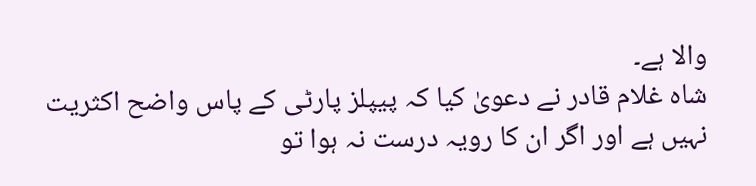والا ہے۔
شاہ غلام قادر نے دعویٰ کیا کہ پیپلز پارٹی کے پاس واضح اکثریت نہیں ہے اور اگر ان کا رویہ درست نہ ہوا تو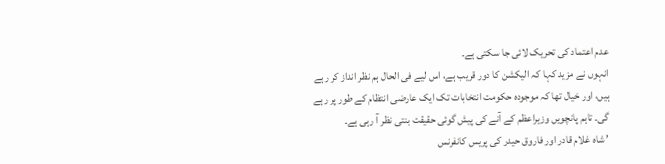عدم اعتماد کی تحریک لائی جا سکتی ہے۔
انہوں نے مزید کہا کہ الیکشن کا دور قریب ہے، اس لیے فی الحال ہم نظر انداز کر رہے ہیں، اور خیال تھا کہ موجودہ حکومت انتخابات تک ایک عارضی انتظام کے طور پر رہے گی۔ تاہم پانچویں وزیراعظم کے آنے کی پیش گوئی حقیقت بنتی نظر آ رہی ہے۔
’ شاہ غلام قادر اور فاروق حیدر کی پریس کانفرنس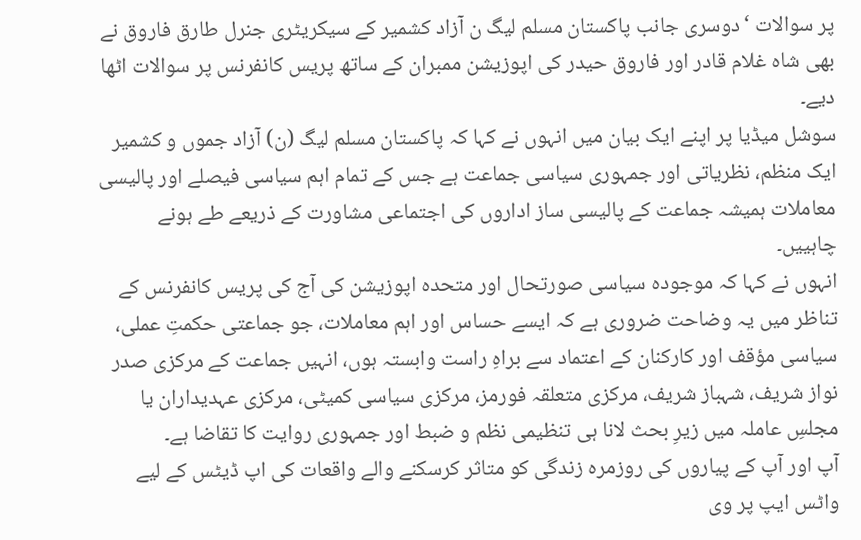پر سوالات ‘دوسری جانب پاکستان مسلم لیگ ن آزاد کشمیر کے سیکریٹری جنرل طارق فاروق نے بھی شاہ غلام قادر اور فاروق حیدر کی اپوزیشن ممبران کے ساتھ پریس کانفرنس پر سوالات اٹھا دیے۔
سوشل میڈیا پر اپنے ایک بیان میں انہوں نے کہا کہ پاکستان مسلم لیگ (ن) آزاد جموں و کشمیر ایک منظم، نظریاتی اور جمہوری سیاسی جماعت ہے جس کے تمام اہم سیاسی فیصلے اور پالیسی معاملات ہمیشہ جماعت کے پالیسی ساز اداروں کی اجتماعی مشاورت کے ذریعے طے ہونے چاہییں۔
انہوں نے کہا کہ موجودہ سیاسی صورتحال اور متحدہ اپوزیشن کی آج کی پریس کانفرنس کے تناظر میں یہ وضاحت ضروری ہے کہ ایسے حساس اور اہم معاملات، جو جماعتی حکمتِ عملی، سیاسی مؤقف اور کارکنان کے اعتماد سے براہِ راست وابستہ ہوں، انہیں جماعت کے مرکزی صدر نواز شریف، شہباز شریف، مرکزی متعلقہ فورمز، مرکزی سیاسی کمیٹی، مرکزی عہدیداران یا مجلسِ عاملہ میں زیرِ بحث لانا ہی تنظیمی نظم و ضبط اور جمہوری روایت کا تقاضا ہے۔
آپ اور آپ کے پیاروں کی روزمرہ زندگی کو متاثر کرسکنے والے واقعات کی اپ ڈیٹس کے لیے واٹس ایپ پر وی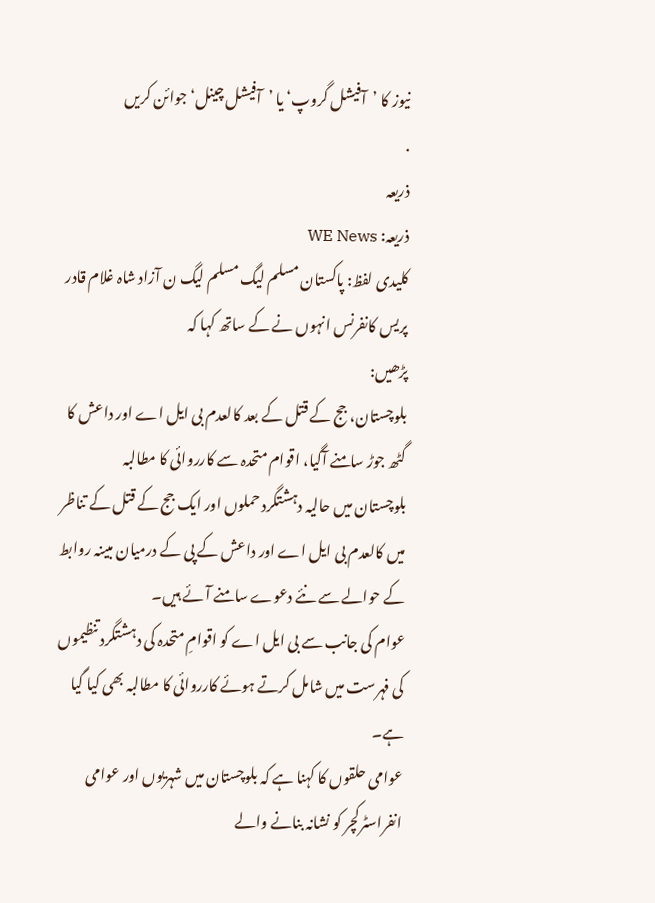نیوز کا ’آفیشل گروپ‘ یا ’آفیشل چینل‘ جوائن کریں
.
ذریعہ
ذریعہ: WE News
کلیدی لفظ: پاکستان مسلم لیگ مسلم لیگ ن آزاد شاہ غلام قادر پریس کانفرنس انہوں نے کے ساتھ کہا کہ
پڑھیں:
بلوچستان، جج کے قتل کے بعد کالعدم بی ایل اے اور داعش کا گٹھ جوڑ سامنے آگیا، اقوام متحدہ سے کارروائی کا مطالبہ
بلوچستان میں حالیہ دہشتگرد حملوں اور ایک جج کے قتل کے تناظر میں کالعدم بی ایل اے اور داعش کے پی کے درمیان مبینہ روابط کے حوالے سے نئے دعوے سامنے آئے ہیں۔
عوام کی جانب سے بی ایل اے کو اقوامِ متحدہ کی دہشتگرد تنظیموں کی فہرست میں شامل کرتے ہوئے کارروائی کا مطالبہ بھی کیا گیا ہے۔
عوامی حلقوں کا کہنا ہے کہ بلوچستان میں شہریوں اور عوامی انفراسٹرکچر کو نشانہ بنانے والے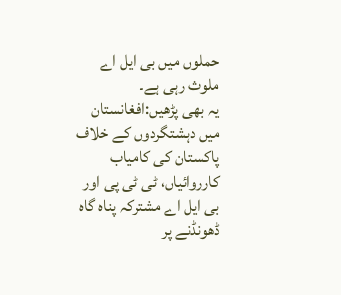حملوں میں بی ایل اے ملوث رہی ہے۔
یہ بھی پڑھیں:افغانستان میں دہشتگردوں کے خلاف پاکستان کی کامیاب کارروائیاں، ٹی ٹی پی اور بی ایل اے مشترکہ پناہ گاہ ڈھونڈنے پر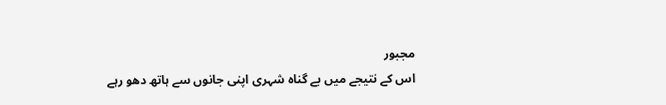مجبور
اس کے نتیجے میں بے گناہ شہری اپنی جانوں سے ہاتھ دھو رہے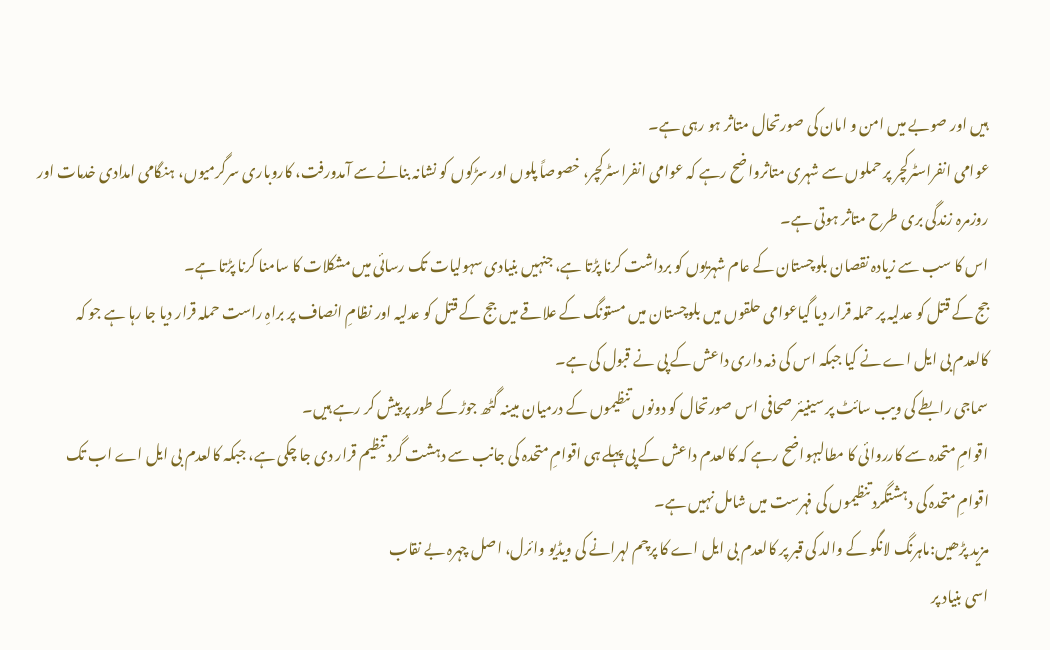ہیں اور صوبے میں امن و امان کی صورتحال متاثر ہو رہی ہے۔
عوامی انفراسٹرکچر پر حملوں سے شہری متاثرواضح رہے کہ عوامی انفراسٹرکچر، خصوصاً پلوں اور سڑکوں کو نشانہ بنانے سے آمدورفت، کاروباری سرگرمیوں، ہنگامی امدادی خدمات اور روزمرہ زندگی بری طرح متاثر ہوتی ہے۔
اس کا سب سے زیادہ نقصان بلوچستان کے عام شہریوں کو برداشت کرنا پڑتا ہے، جنہیں بنیادی سہولیات تک رسائی میں مشکلات کا سامنا کرنا پڑتا ہے۔
جج کے قتل کو عدلیہ پر حملہ قرار دیا گیاعوامی حلقوں میں بلوچستان میں مستونگ کے علاقے میں جج کے قتل کو عدلیہ اور نظامِ انصاف پر براہِ راست حملہ قرار دیا جا رہا ہے جو کہ کالعدم بی ایل اے نے کیا جبکہ اس کی ذمہ داری داعش کے پی نے قبول کی ہے۔
سماجی رابطے کی ویب سائٹ پر سینیئر صحافی اس صورتحال کو دونوں تنظیموں کے درمیان مبینہ گٹھ جوڑ کے طور پر پیش کر رہے ہیں۔
اقوامِ متحدہ سے کارروائی کا مطالبہواضح رہے کہ کالعدم داعش کے پی پہلے ہی اقوامِ متحدہ کی جانب سے دہشت گرد تنظیم قرار دی جا چکی ہے، جبکہ کالعدم بی ایل اے اب تک اقوامِ متحدہ کی دہشتگرد تنظیموں کی فہرست میں شامل نہیں ہے۔
مزید پڑھیں:ماہرنگ لانگو کے والد کی قبر پر کالعدم بی ایل اے کا پرچم لہرانے کی ویڈیو وائرل، اصل چہرہ بے نقاب
اسی بنیاد پر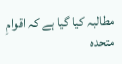مطالبہ کیا گیا ہے کہ اقوامِ متحدہ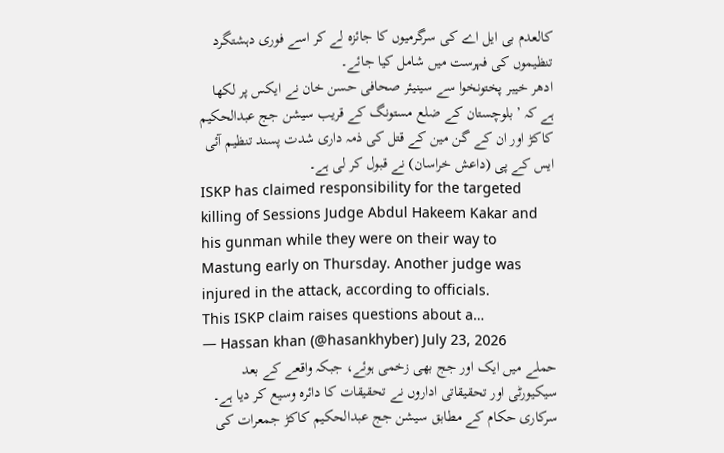کالعدم بی ایل اے کی سرگرمیوں کا جائزہ لے کر اسے فوری دہشتگرد تنظیموں کی فہرست میں شامل کیا جائے۔
ادھر خیبر پختونخوا سے سینیئر صحافی حسن خان نے ایکس پر لکھا ہے کہ ’بلوچستان کے ضلع مستونگ کے قریب سیشن جج عبدالحکیم کاکڑ اور ان کے گن مین کے قتل کی ذمہ داری شدت پسند تنظیم آئی ایس کے پی (داعش خراسان) نے قبول کر لی ہے۔
ISKP has claimed responsibility for the targeted killing of Sessions Judge Abdul Hakeem Kakar and his gunman while they were on their way to Mastung early on Thursday. Another judge was injured in the attack, according to officials.
This ISKP claim raises questions about a…
— Hassan khan (@hasankhyber) July 23, 2026
حملے میں ایک اور جج بھی زخمی ہوئے، جبکہ واقعے کے بعد سیکیورٹی اور تحقیقاتی اداروں نے تحقیقات کا دائرہ وسیع کر دیا ہے۔
سرکاری حکام کے مطابق سیشن جج عبدالحکیم کاکڑ جمعرات کی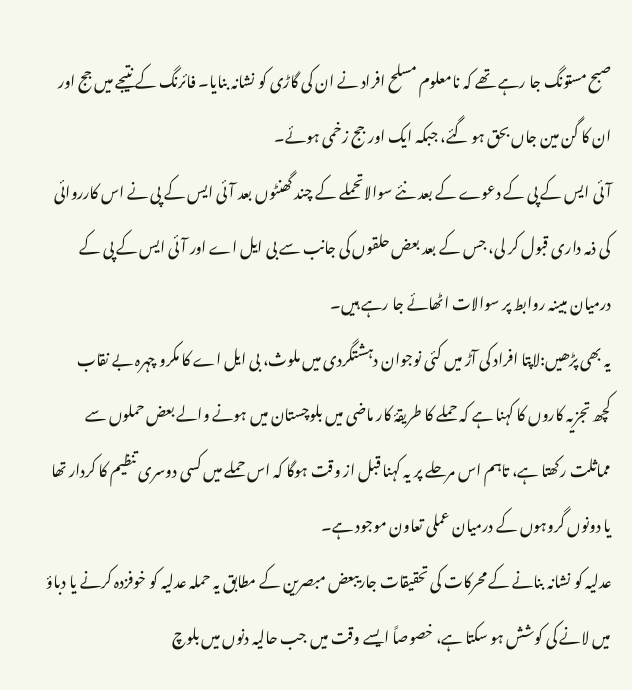صبح مستونگ جا رہے تھے کہ نامعلوم مسلح افراد نے ان کی گاڑی کو نشانہ بنایا۔ فائرنگ کے نتیجے میں جج اور ان کا گن مین جاں بحق ہو گئے، جبکہ ایک اور جج زخمی ہوئے۔
آئی ایس کے پی کے دعوے کے بعد نئے سوالاتحملے کے چند گھنٹوں بعد آئی ایس کے پی نے اس کارروائی کی ذمہ داری قبول کر لی، جس کے بعد بعض حلقوں کی جانب سے بی ایل اے اور آئی ایس کے پی کے درمیان مبینہ روابط پر سوالات اٹھائے جا رہے ہیں۔
یہ بھی پڑھیں:لاپتا افراد کی آڑ میں کئی نوجوان دہشتگردی میں ملوث، بی ایل اے کا مکرو چہرہ بے نقاب
کچھ تجزیہ کاروں کا کہنا ہے کہ حملے کا طریقۂ کار ماضی میں بلوچستان میں ہونے والے بعض حملوں سے مماثلت رکھتا ہے، تاہم اس مرحلے پر یہ کہنا قبل از وقت ہوگا کہ اس حملے میں کسی دوسری تنظیم کا کردار تھا یا دونوں گروہوں کے درمیان عملی تعاون موجود ہے۔
عدلیہ کو نشانہ بنانے کے محرکات کی تحقیقات جاریبعض مبصرین کے مطابق یہ حملہ عدلیہ کو خوفزدہ کرنے یا دباؤ میں لانے کی کوشش ہو سکتا ہے، خصوصاً ایسے وقت میں جب حالیہ دنوں میں بلوچ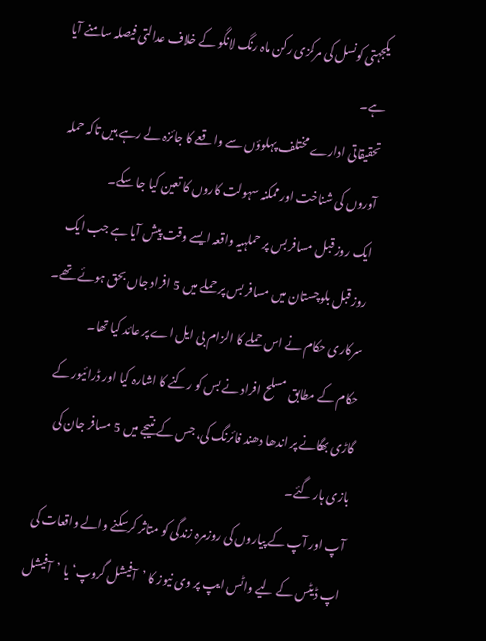یکجہتی کونسل کی مرکزی رکن ماہ رنگ لانگو کے خلاف عدالتی فیصلہ سامنے آیا ہے۔
تحقیقاتی ادارے مختلف پہلوؤں سے واقعے کا جائزہ لے رہے ہیں تاکہ حملہ آوروں کی شناخت اور ممکنہ سہولت کاروں کا تعین کیا جا سکے۔
ایک روز قبل مسافر بس پر حملہیہ واقعہ ایسے وقت پیش آیا ہے جب ایک روز قبل بلوچستان میں مسافر بس پر حملے میں 5 افراد جاں بحق ہوئے تھے۔ سرکاری حکام نے اس حملے کا الزام بی ایل اے پر عائد کیا تھا۔
حکام کے مطابق مسلح افراد نے بس کو رکنے کا اشارہ کیا اور ڈرائیور کے گاڑی بھگانے پر اندھا دھند فائرنگ کی، جس کے نتیجے میں 5 مسافر جان کی بازی ہار گئے۔
آپ اور آپ کے پیاروں کی روزمرہ زندگی کو متاثر کرسکنے والے واقعات کی اپ ڈیٹس کے لیے واٹس ایپ پر وی نیوز کا ’آفیشل گروپ‘ یا ’آفیشل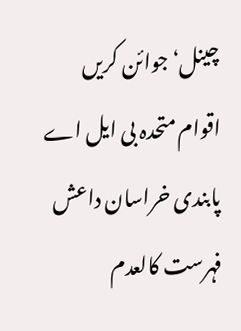چینل‘ جوائن کریں
اقوام متحدہ بی ایل اے پابندی خراسان داعش فہرست کالعدم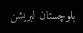بلوچستان لبریشن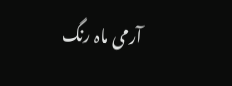آرمی ماہ رنگ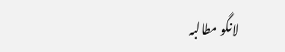لانگو مطالبہ